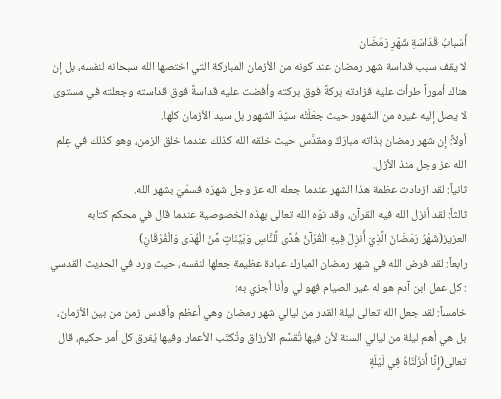أَسْبابُ قَدَاسَةِ شَهْرِ رَمَضَان
لا يقف سبب قداسة شهر رمضان عند كونه من الأزمان المباركة التي اختصها الله سبحانه لنفسه، بل إن هناك أموراً طرأت عليه فزادته بركةً فوق بركته وأفضت عليه قداسةً فوق قداسته وجعلته في مستوى لا يصل إليه غيره من الشهور حيث جعَلَتْه سيّدَ الشهور بل سيد الأزمان كلها.
أولاً: إن شهر رمضان بذاته مبارَكٌ ومقدَّس حيث خلقه الله كذلك عندما خلق الزمن، وهو كذلك في عِلم الله عز وجل منذ الأزل.
ثانياً: لقد ازدادت عظمة هذا الشهر عندما جعله اله عز وجل شهرَه فسمّيَ بشهر الله.
ثالثاً: لقد أنزل الله فيه القرآن، وقد نوّه الله تعالى بهذه الخصوصية عندما قال في محكم كتابه العزيز(شَهْرُ رَمَضَانَ الَّذِيَ أُنزِلَ فِيهِ الْقُرْآنُ هُدًى لِّلنَّاسِ وَبَيِّنَاتٍ مِّنَ الْهُدَى وَالْفُرْقَانِ)
رابعاً: لقد فرض الله في شهر رمضان المبارك عبادة عظيمة جعلها لنفسه، حيث ورد في الحديث القدسي : كل عمل ابن آدم هو له غير الصيام فهو لي وأنا أجزي به:
خامساً: لقد جعل الله تعالى ليلة القدر من ليالي شهر رمضان وهي أعظم وأقدس زمن من بين الأزمان، بل هي أهم ليلة من ليالي السنة لأن فيها تُقسَّم الأرزاق وتُكتَب الأعمار وفيها يُفرق كل أمر حكيم، قال تعالى(إِنَّا أَنزَلْنَاهُ فِي لَيْلَةٍ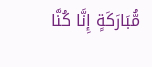مُّبَارَكَةٍ إِنَّا كُنَّا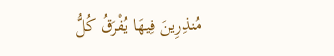مُنذِرِينَ فِيهَا يُفْرَقُ كُلُّ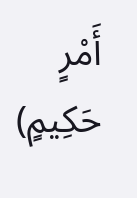أَمْرٍ حَكِيمٍ)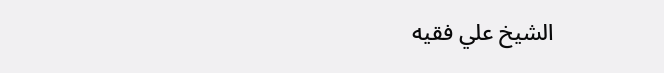الشيخ علي فقيه